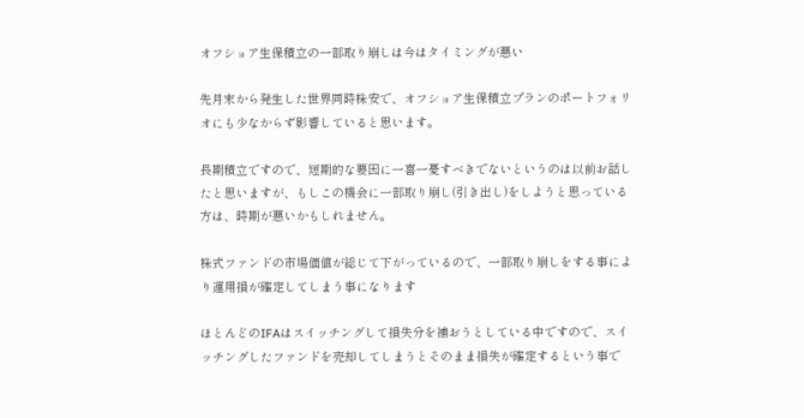オフショア生保積立の一部取り崩しは今はタイミングが悪い

先月末から発生した世界同時株安で、オフショア生保積立プランのポートフォリオにも少なからず影響していると思います。

長期積立ですので、短期的な要因に一喜一憂すべきでないというのは以前お話したと思いますが、もしこの機会に一部取り崩し(引き出し)をしようと思っている方は、時期が悪いかもしれません。

株式ファンドの市場価値が総じて下がっているので、一部取り崩しをする事により運用損が確定してしまう事になります

ほとんどのIFAはスイッチングして損失分を補おうとしている中ですので、スイッチングしたファンドを売却してしまうとそのまま損失が確定するという事で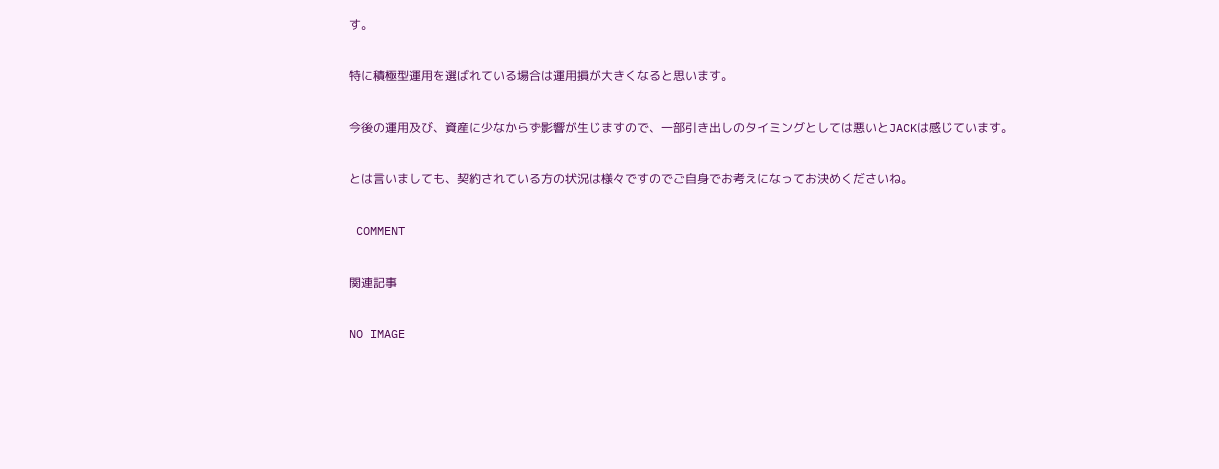す。

特に積極型運用を選ばれている場合は運用損が大きくなると思います。

今後の運用及び、資産に少なからず影響が生じますので、一部引き出しのタイミングとしては悪いとJACKは感じています。

とは言いましても、契約されている方の状況は様々ですのでご自身でお考えになってお決めくださいね。

 COMMENT

関連記事

NO IMAGE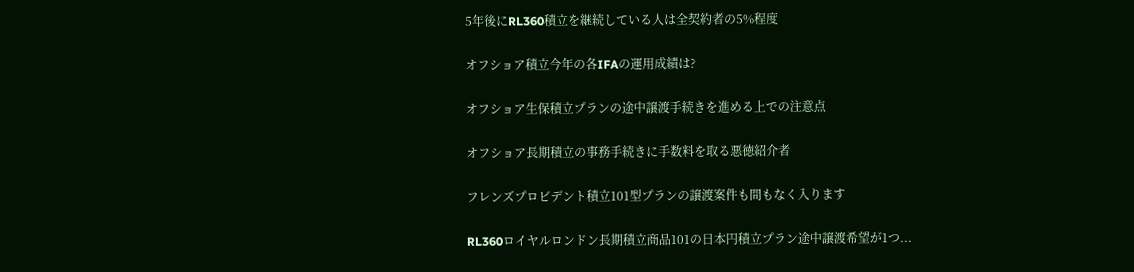5年後にRL360積立を継続している人は全契約者の5%程度

オフショア積立今年の各IFAの運用成績は?

オフショア生保積立プランの途中譲渡手続きを進める上での注意点

オフショア長期積立の事務手続きに手数料を取る悪徳紹介者

フレンズプロビデント積立101型プランの譲渡案件も間もなく入ります

RL360ロイヤルロンドン長期積立商品101の日本円積立プラン途中譲渡希望が1つ...